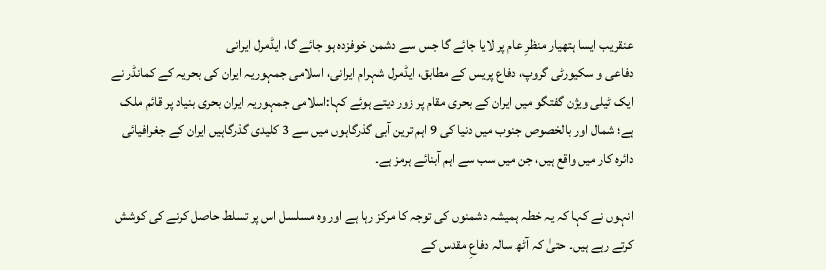عنقریب ایسا ہتھیار منظرِ عام پر لایا جائے گا جس سے دشمن خوفزدہ ہو جائے گا، ایڈمرل ایرانی
دفاعی و سکیورٹی گروپ، دفاع پریس کے مطابق، ایڈمرل شہرام ایرانی، اسلامی جمہوریہ ایران کی بحریہ کے کمانڈر نے ایک ٹیلی ویژن گفتگو میں ایران کے بحری مقام پر زور دیتے ہوئے کہا:اسلامی جمہوریہ ایران بحری بنیاد پر قائم ملک ہے؛ شمال اور بالخصوص جنوب میں دنیا کی 9 اہم ترین آبی گذرگاہوں میں سے 3 کلیدی گذرگاہیں ایران کے جغرافیائی دائرہ کار میں واقع ہیں، جن میں سب سے اہم آبنائے ہرمز ہے۔

انہوں نے کہا کہ یہ خطہ ہمیشہ دشمنوں کی توجہ کا مرکز رہا ہے اور وہ مسلسل اس پر تسلط حاصل کرنے کی کوشش کرتے رہے ہیں۔ حتیٰ کہ آٹھ سالہ دفاعِ مقدس کے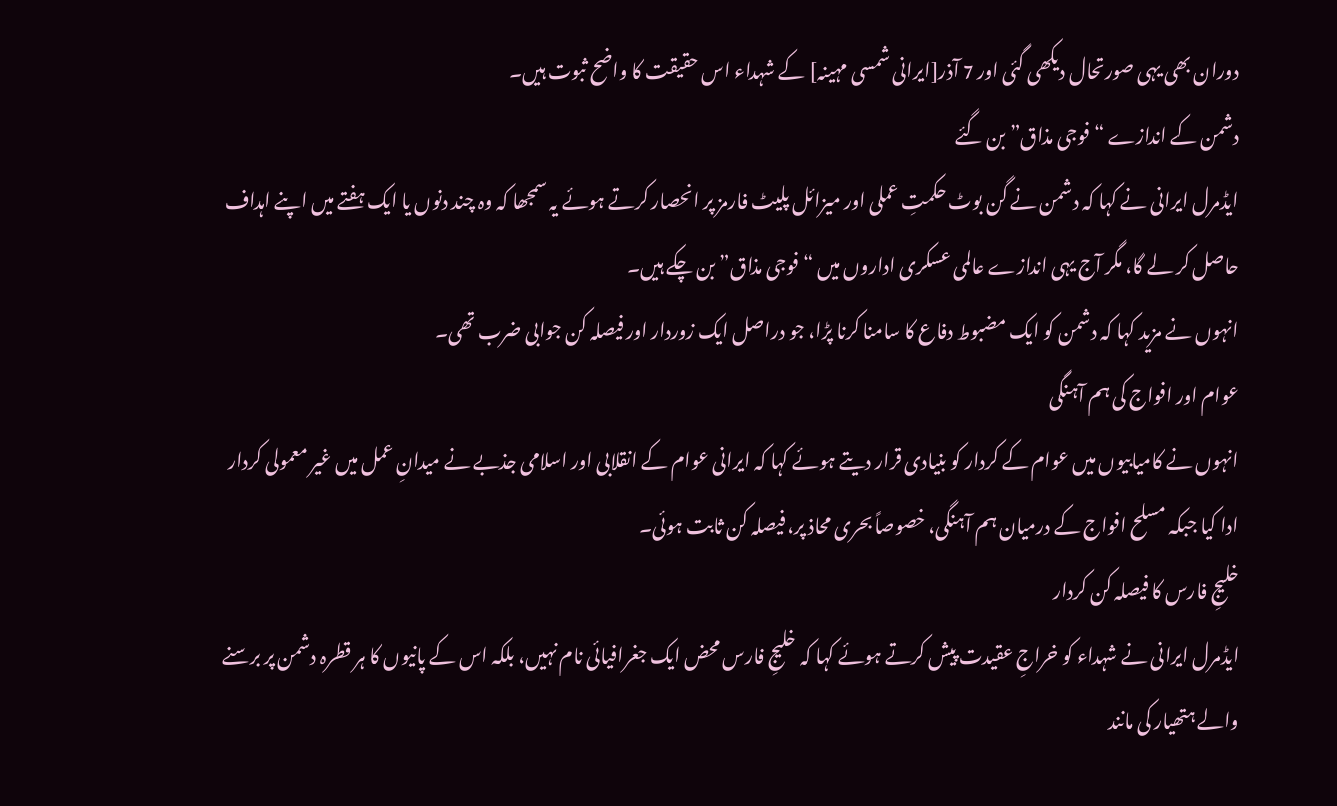دوران بھی یہی صورتحال دیکھی گئی اور 7 آذر[ایرانی شمسی مہینہ] کے شہداء اس حقیقت کا واضح ثبوت ہیں۔
دشمن کے اندازے “فوجی مذاق” بن گئے
ایڈمرل ایرانی نے کہا کہ دشمن نے گن بوٹ حکمتِ عملی اور میزائل پلیٹ فارمز پر انحصار کرتے ہوئے یہ سمجھا کہ وہ چند دنوں یا ایک ہفتے میں اپنے اہداف حاصل کر لے گا، مگر آج یہی اندازے عالمی عسکری اداروں میں “فوجی مذاق” بن چکے ہیں۔
انہوں نے مزید کہا کہ دشمن کو ایک مضبوط دفاع کا سامنا کرنا پڑا، جو دراصل ایک زوردار اور فیصلہ کن جوابی ضرب تھی۔
عوام اور افواج کی ہم آہنگی
انہوں نے کامیابیوں میں عوام کے کردار کو بنیادی قرار دیتے ہوئے کہا کہ ایرانی عوام کے انقلابی اور اسلامی جذبے نے میدانِ عمل میں غیر معمولی کردار ادا کیا جبکہ مسلح افواج کے درمیان ہم آہنگی، خصوصاً بحری محاذ پر، فیصلہ کن ثابت ہوئی۔
خلیجِ فارس کا فیصلہ کن کردار
ایڈمرل ایرانی نے شہداء کو خراجِ عقیدت پیش کرتے ہوئے کہا کہ خلیجِ فارس محض ایک جغرافیائی نام نہیں، بلکہ اس کے پانیوں کا ہر قطرہ دشمن پر برسنے والے ہتھیار کی مانند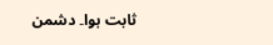ثابت ہوا۔ دشمن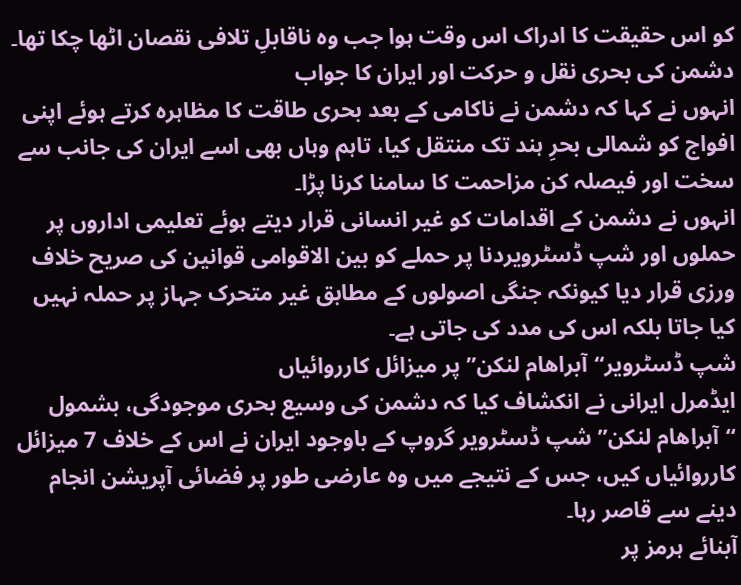کو اس حقیقت کا ادراک اس وقت ہوا جب وہ ناقابلِ تلافی نقصان اٹھا چکا تھا۔
دشمن کی بحری نقل و حرکت اور ایران کا جواب
انہوں نے کہا کہ دشمن نے ناکامی کے بعد بحری طاقت کا مظاہرہ کرتے ہوئے اپنی افواج کو شمالی بحرِ ہند تک منتقل کیا، تاہم وہاں بھی اسے ایران کی جانب سے سخت اور فیصلہ کن مزاحمت کا سامنا کرنا پڑا۔
انہوں نے دشمن کے اقدامات کو غیر انسانی قرار دیتے ہوئے تعلیمی اداروں پر حملوں اور شپ ڈسٹرویردنا پر حملے کو بین الاقوامی قوانین کی صریح خلاف ورزی قرار دیا کیونکہ جنگی اصولوں کے مطابق غیر متحرک جہاز پر حملہ نہیں کیا جاتا بلکہ اس کی مدد کی جاتی ہے۔
شپ ڈسٹرویر“آبراهام لنکن” پر میزائل کارروائیاں
ایڈمرل ایرانی نے انکشاف کیا کہ دشمن کی وسیع بحری موجودگی، بشمول “آبراهام لنکن” شپ ڈسٹرویر گروپ کے باوجود ایران نے اس کے خلاف 7 میزائل کارروائیاں کیں، جس کے نتیجے میں وہ عارضی طور پر فضائی آپریشن انجام دینے سے قاصر رہا۔
آبنائے ہرمز پر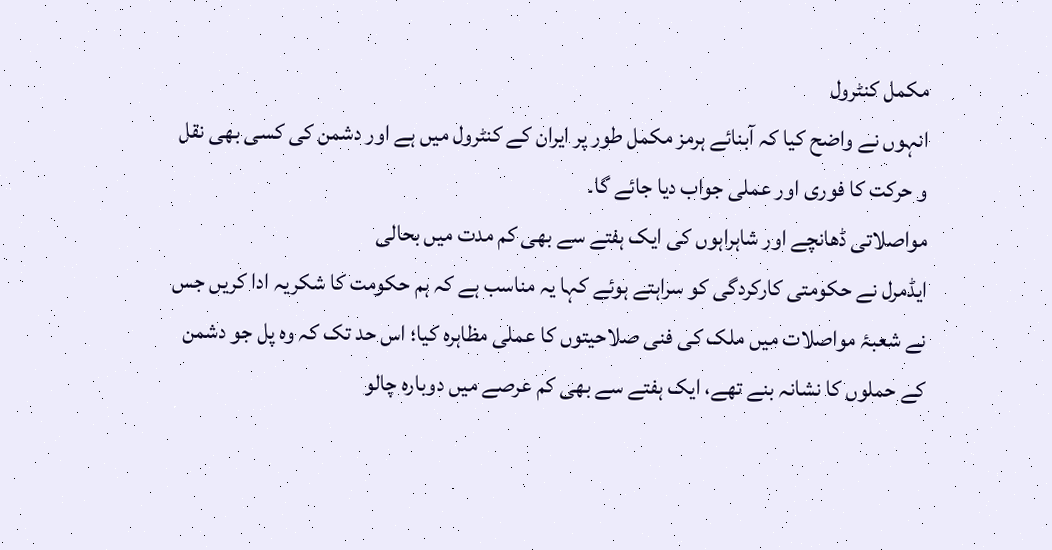مکمل کنٹرول
انہوں نے واضح کیا کہ آبنائے ہرمز مکمل طور پر ایران کے کنٹرول میں ہے اور دشمن کی کسی بھی نقل و حرکت کا فوری اور عملی جواب دیا جائے گا۔
مواصلاتی ڈھانچے اور شاہراہوں کی ایک ہفتے سے بھی کم مدت میں بحالی
ایڈمرل نے حکومتی کارکردگی کو سراہتے ہوئے کہا یہ مناسب ہے کہ ہم حکومت کا شکریہ ادا کریں جس نے شعبۂ مواصلات میں ملک کی فنی صلاحیتوں کا عملی مظاہرہ کیا؛ اس حد تک کہ وہ پل جو دشمن کے حملوں کا نشانہ بنے تھے، ایک ہفتے سے بھی کم عرصے میں دوبارہ چالو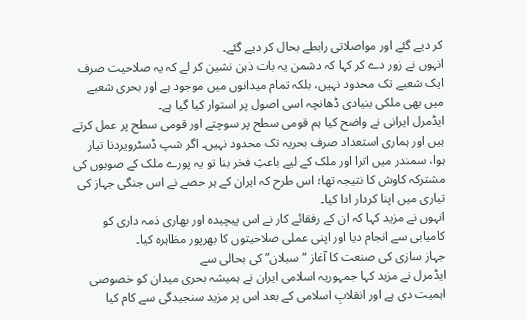کر دیے گئے اور مواصلاتی رابطے بحال کر دیے گئے۔
انہوں نے زور دے کر کہا کہ دشمن یہ بات ذہن نشین کر لے کہ یہ صلاحیت صرف ایک شعبے تک محدود نہیں، بلکہ تمام میدانوں میں موجود ہے اور بحری شعبے میں بھی ملکی بنیادی ڈھانچہ اسی اصول پر استوار کیا گیا ہے۔
ایڈمرل ایرانی نے واضح کیا ہم قومی سطح پر سوچتے اور قومی سطح پر عمل کرتے ہیں اور ہماری استعداد صرف بحریہ تک محدود نہیں۔ اگر شپ ڈسٹرویردنا تیار ہوا، سمندر میں اترا اور ملک کے لیے باعثِ فخر بنا تو یہ پورے ملک کے صوبوں کی مشترکہ کاوش کا نتیجہ تھا؛ اس طرح کہ ایران کے ہر حصے نے اس جنگی جہاز کی تیاری میں اپنا کردار ادا کیا۔
انہوں نے مزید کہا کہ ان کے رفقائے کار نے اس پیچیدہ اور بھاری ذمہ داری کو کامیابی سے انجام دیا اور اپنی عملی صلاحیتوں کا بھرپور مظاہرہ کیا۔
جہاز سازی کی صنعت کا آغاز “سبلان” کی بحالی سے
ایڈمرل نے مزید کہا جمہوریہ اسلامی ایران نے ہمیشہ بحری میدان کو خصوصی اہمیت دی ہے اور انقلابِ اسلامی کے بعد اس پر مزید سنجیدگی سے کام کیا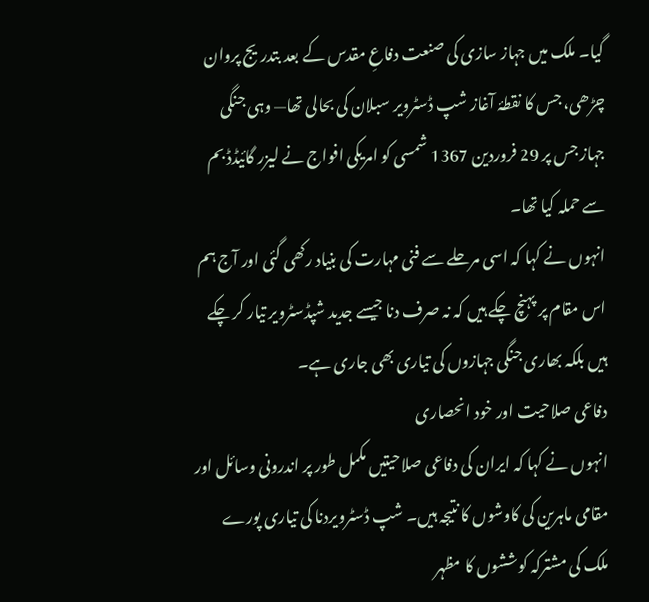گیا۔ ملک میں جہاز سازی کی صنعت دفاعِ مقدس کے بعد بتدریج پروان چڑھی، جس کا نقطۂ آغاز شپ ڈسٹرویر سبلان کی بحالی تھا— وہی جنگی جہاز جس پر 29 فروردین 1367 شمسی کو امریکی افواج نے لیزر گائیڈڈ بم سے حملہ کیا تھا۔
انہوں نے کہا کہ اسی مرحلے سے فنی مہارت کی بنیاد رکھی گئی اور آج ہم اس مقام پر پہنچ چکے ہیں کہ نہ صرف دنا جیسے جدید شپڈسٹرویر تیار کر چکے ہیں بلکہ بھاری جنگی جہازوں کی تیاری بھی جاری ہے۔
دفاعی صلاحیت اور خود انحصاری
انہوں نے کہا کہ ایران کی دفاعی صلاحیتیں مکمل طور پر اندرونی وسائل اور مقامی ماہرین کی کاوشوں کا نتیجہ ہیں۔ شپ ڈسٹرویردنا کی تیاری پورے ملک کی مشترکہ کوششوں کا مظہر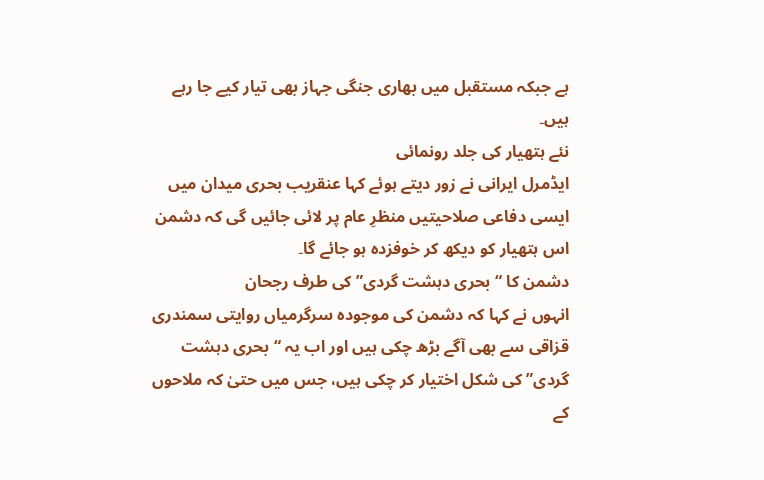ہے جبکہ مستقبل میں بھاری جنگی جہاز بھی تیار کیے جا رہے ہیں۔
نئے ہتھیار کی جلد رونمائی
ایڈمرل ایرانی نے زور دیتے ہوئے کہا عنقریب بحری میدان میں ایسی دفاعی صلاحیتیں منظرِ عام پر لائی جائیں گی کہ دشمن اس ہتھیار کو دیکھ کر خوفزدہ ہو جائے گا۔
دشمن کا “بحری دہشت گردی” کی طرف رجحان
انہوں نے کہا کہ دشمن کی موجودہ سرگرمیاں روایتی سمندری قزاقی سے بھی آگے بڑھ چکی ہیں اور اب یہ “بحری دہشت گردی” کی شکل اختیار کر چکی ہیں، جس میں حتیٰ کہ ملاحوں کے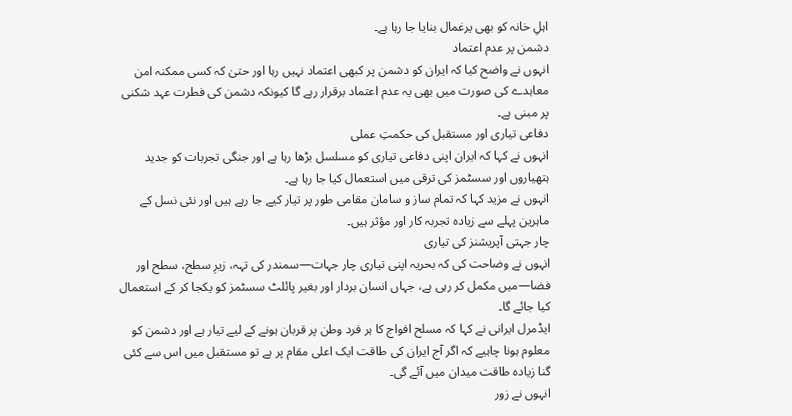اہلِ خانہ کو بھی یرغمال بنایا جا رہا ہے۔
دشمن پر عدم اعتماد
انہوں نے واضح کیا کہ ایران کو دشمن پر کبھی اعتماد نہیں رہا اور حتیٰ کہ کسی ممکنہ امن معاہدے کی صورت میں بھی یہ عدم اعتماد برقرار رہے گا کیونکہ دشمن کی فطرت عہد شکنی پر مبنی ہے۔
دفاعی تیاری اور مستقبل کی حکمتِ عملی
انہوں نے کہا کہ ایران اپنی دفاعی تیاری کو مسلسل بڑھا رہا ہے اور جنگی تجربات کو جدید ہتھیاروں اور سسٹمز کی ترقی میں استعمال کیا جا رہا ہے۔
انہوں نے مزید کہا کہ تمام ساز و سامان مقامی طور پر تیار کیے جا رہے ہیں اور نئی نسل کے ماہرین پہلے سے زیادہ تجربہ کار اور مؤثر ہیں۔
چار جہتی آپریشنز کی تیاری
انہوں نے وضاحت کی کہ بحریہ اپنی تیاری چار جہات—سمندر کی تہہ، زیرِ سطح، سطح اور فضا—میں مکمل کر رہی ہے، جہاں انسان بردار اور بغیر پائلٹ سسٹمز کو یکجا کر کے استعمال کیا جائے گا۔
ایڈمرل ایرانی نے کہا کہ مسلح افواج کا ہر فرد وطن پر قربان ہونے کے لیے تیار ہے اور دشمن کو معلوم ہونا چاہیے کہ اگر آج ایران کی طاقت ایک اعلی مقام پر ہے تو مستقبل میں اس سے کئی گنا زیادہ طاقت میدان میں آئے گی۔
انہوں نے زور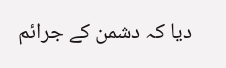دیا کہ دشمن کے جرائم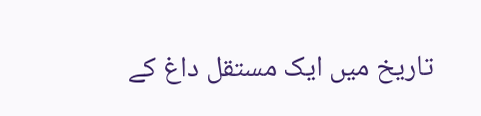تاریخ میں ایک مستقل داغ کے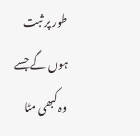طور پر ثبت ہوں گے جسے وہ کبھی مٹا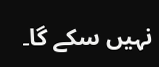نہیں سکے گا۔